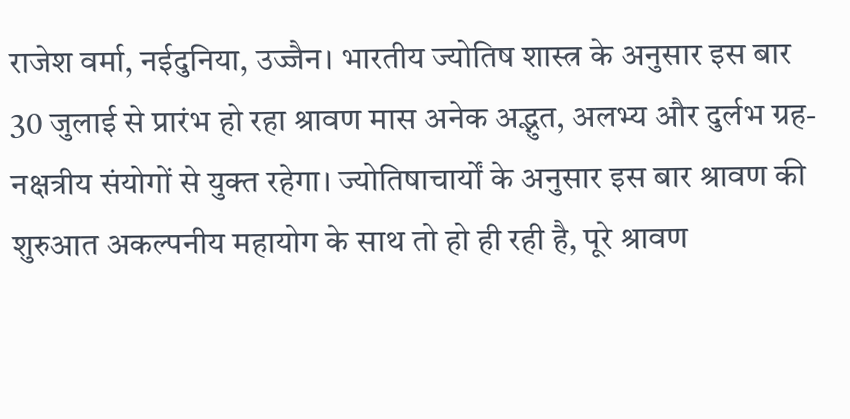राजेश वर्मा, नईदुनिया, उज्जैन। भारतीय ज्योतिष शास्त्र के अनुसार इस बार 30 जुलाई से प्रारंभ हो रहा श्रावण मास अनेक अद्भुत, अलभ्य और दुर्लभ ग्रह-नक्षत्रीय संयोगों से युक्त रहेगा। ज्योतिषाचार्यों के अनुसार इस बार श्रावण की शुरुआत अकल्पनीय महायोग के साथ तो हो ही रही है, पूरे श्रावण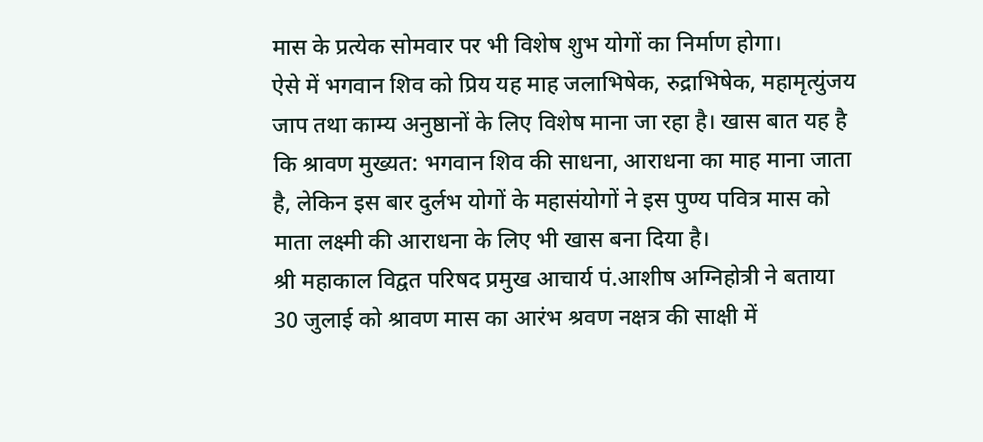मास के प्रत्येक सोमवार पर भी विशेष शुभ योगों का निर्माण होगा।
ऐसे में भगवान शिव को प्रिय यह माह जलाभिषेक, रुद्राभिषेक, महामृत्युंजय जाप तथा काम्य अनुष्ठानों के लिए विशेष माना जा रहा है। खास बात यह है कि श्रावण मुख्यत: भगवान शिव की साधना, आराधना का माह माना जाता है, लेकिन इस बार दुर्लभ योगों के महासंयोगों ने इस पुण्य पवित्र मास को माता लक्ष्मी की आराधना के लिए भी खास बना दिया है।
श्री महाकाल विद्वत परिषद प्रमुख आचार्य पं.आशीष अग्निहोत्री ने बताया 30 जुलाई को श्रावण मास का आरंभ श्रवण नक्षत्र की साक्षी में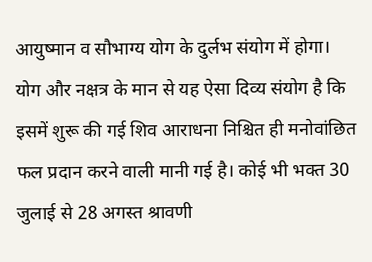आयुष्मान व सौभाग्य योग के दुर्लभ संयोग में होगा। योग और नक्षत्र के मान से यह ऐसा दिव्य संयोग है कि इसमें शुरू की गई शिव आराधना निश्चित ही मनोवांछित फल प्रदान करने वाली मानी गई है। कोई भी भक्त 30 जुलाई से 28 अगस्त श्रावणी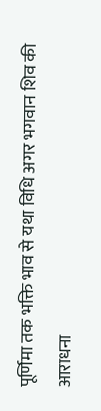पूर्णिमा तक भक्ति भाव से यथा विधि अगर भगवान शिव की आराधना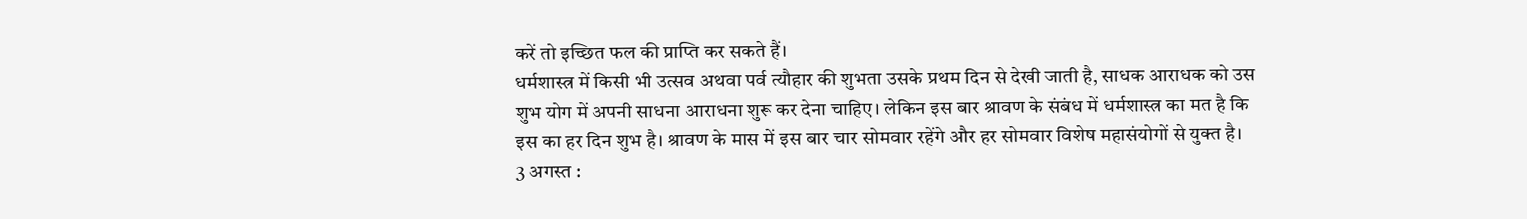करें तो इच्छित फल की प्राप्ति कर सकते हैं।
धर्मशास्त्र में किसी भी उत्सव अथवा पर्व त्यौहार की शुभता उसके प्रथम दिन से देखी जाती है, साधक आराधक को उस शुभ योग में अपनी साधना आराधना शुरू कर देना चाहिए। लेकिन इस बार श्रावण के संबंध में धर्मशास्त्र का मत है कि इस का हर दिन शुभ है। श्रावण के मास में इस बार चार सोमवार रहेंगे और हर सोमवार विशेष महासंयोगों से युक्त है।
3 अगस्त :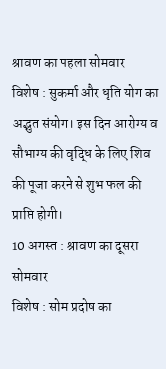श्रावण का पहला सोमवार
विशेष : सुकर्मा और धृति योग का अद्भुत संयोग। इस दिन आरोग्य व सौभाग्य की वृद्धि के लिए शिव की पूजा करने से शुभ फल की प्राप्ति होगी।
10 अगस्त : श्रावण का दूसरा सोमवार
विशेष : सोम प्रदोष का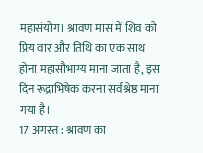महासंयोग। श्रावण मास में शिव को प्रिय वार और तिथि का एक साथ होना महासौभाग्य माना जाता है, इस दिन रूद्राभिषेक करना सर्वश्रेष्ठ माना गया है।
17 अगस्त : श्रावण का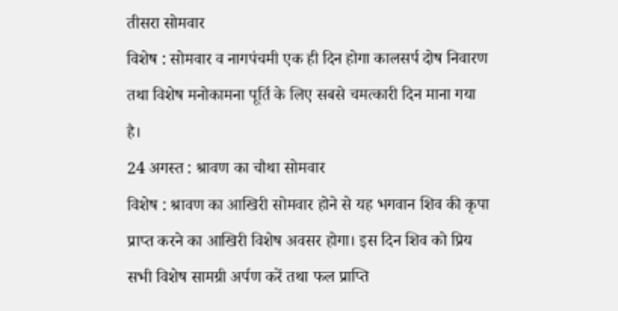तीसरा सोमवार
विशेष : सोमवार व नागपंचमी एक ही दिन होगा कालसर्प दोष निवारण तथा विशेष मनोकामना पूर्ति के लिए सबसे चमत्कारी दिन माना गया है।
24 अगस्त : श्रावण का चौथा सोमवार
विशेष : श्रावण का आखिरी सोमवार होने से यह भगवान शिव की कृपा प्राप्त करने का आखिरी विशेष अवसर होगा। इस दिन शिव को प्रिय सभी विशेष सामग्री अर्पण करें तथा फल प्राप्ति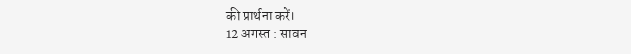की प्रार्थना करें।
12 अगस्त : सावन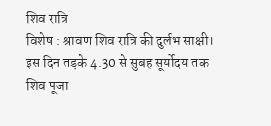शिव रात्रि
विशेष : श्रावण शिव रात्रि की दुर्लभ साक्षी। इस दिन तड़के 4.30 से सुबह सूर्योदय तक शिव पूजा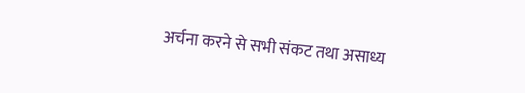अर्चना करने से सभी संकट तथा असाध्य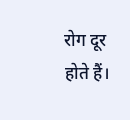रोग दूर होते हैं।